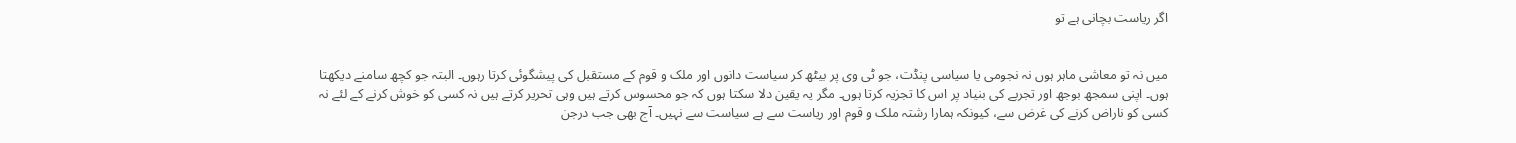اگر ریاست بچانی ہے تو


میں نہ تو معاشی ماہر ہوں نہ نجومی یا سیاسی پنڈت، جو ٹی وی پر بیٹھ کر سیاست دانوں اور ملک و قوم کے مستقبل کی پیشگوئی کرتا رہوں۔ البتہ جو کچھ سامنے دیکھتا ہوں۔ اپنی سمجھ بوجھ اور تجربے کی بنیاد پر اس کا تجزیہ کرتا ہوں۔ مگر یہ یقین دلا سکتا ہوں کہ جو محسوس کرتے ہیں وہی تحریر کرتے ہیں نہ کسی کو خوش کرنے کے لئے نہ کسی کو ناراض کرنے کی غرض سے، کیونکہ ہمارا رشتہ ملک و قوم اور ریاست سے ہے سیاست سے نہیں۔ آج بھی جب درجن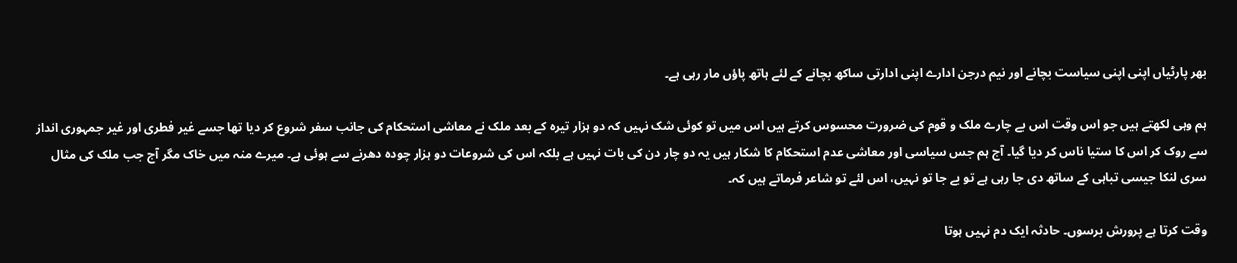بھر پارٹیاں اپنی اپنی سیاست بچانے اور نیم درجن ادارے اپنی ادارتی ساکھ بچانے کے لئے ہاتھ پاؤں مار رہی ہے۔

ہم وہی لکھتے ہیں جو اس وقت اس بے چارے ملک و قوم کی ضرورت محسوس کرتے ہیں اس میں تو کوئی شک نہیں کہ دو ہزار تیرہ کے بعد ملک نے معاشی استحکام کی جانب سفر شروع کر دیا تھا جسے غیر فطری اور غیر جمہوری انداز سے روک کر اس کا ستیا ناس کر دیا گیا۔ آج ہم جس سیاسی اور معاشی عدم استحکام کا شکار ہیں یہ دو چار دن کی بات نہیں ہے بلکہ اس کی شروعات دو ہزار چودہ دھرنے سے ہوئی ہے۔ میرے منہ میں خاک مگر آج جب ملک کی مثال سری لنکا جیسی تباہی کے ساتھ دی جا رہی ہے تو بے جا تو نہیں، اس لئے تو شاعر فرماتے ہیں کہ۔

وقت کرتا ہے پرورش برسوں۔ حادثہ ایک دم نہیں ہوتا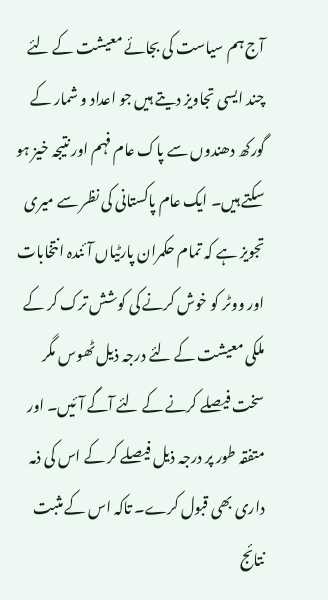آج ہم سیاست کی بجائے معیشت کے لئے چند ایسی تجاویز دیتے ہیں جو اعداد و شمار کے گورکھ دھندوں سے پاک عام فہم اور نتیجہ خیز ہو سکتے ہیں۔ ایک عام پاکستانی کی نظر سے میری تجویز ہے کہ تمام حکمران پارٹیاں آئندہ انتخابات اور ووٹر کو خوش کرنے کی کوشش ترک کر کے ملکی معیشت کے لئے درجہ ذیل ٹھوس مگر سخت فیصلے کرنے کے لئے آگے آئیں۔ اور متفقہ طور پر درجہ ذیل فیصلے کر کے اس کی ذمہ داری بھی قبول کرے۔ تاکہ اس کے مثبت نتائج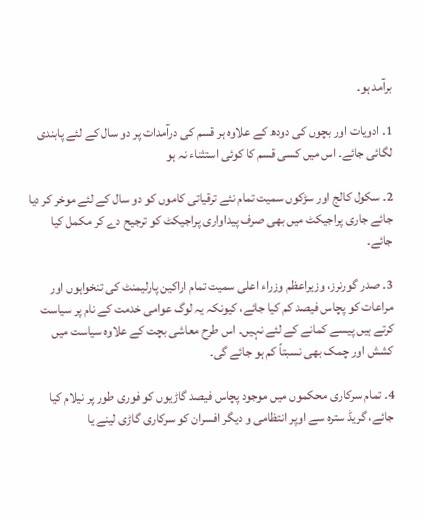برآمد ہو۔

1۔ ادویات اور بچوں کی دودھ کے علاوہ ہر قسم کی درآمدات پر دو سال کے لئے پابندی لگائی جائے۔ اس میں کسی قسم کا کوئی استثناء نہ ہو

2۔ سکول کالج اور سڑکوں سمیت تمام نئے ترقیاتی کاموں کو دو سال کے لئے موخر کر دیا جائے جاری پراجیکٹ میں بھی صرف پیداواری پراجیکٹ کو ترجیح دے کر مکمل کیا جائے۔

3۔ صدر گورنرز، وزیراعظم وزراء اعلی سمیت تمام اراکین پارلیمنٹ کی تنخواہوں اور مراعات کو پچاس فیصد کم کیا جائے، کیونکہ یہ لوگ عوامی خدمت کے نام پر سیاست کرتے ہیں پیسے کمانے کے لئے نہیں۔ اس طرح معاشی بچت کے علاوہ سیاست میں کشش اور چمک بھی نسبتاً کم ہو جائے گی۔

4۔ تمام سرکاری محکموں میں موجود پچاس فیصد گاڑیوں کو فوری طور پر نیلام کیا جائے، گریڈ سترہ سے اوپر انتظامی و دیگر افسران کو سرکاری گاڑی لینے یا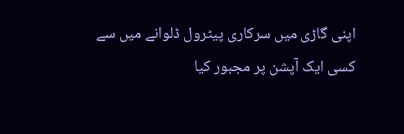اپنی گاڑی میں سرکاری پیٹرول ڈلوانے میں سے کسی ایک آپشن پر مجبور کیا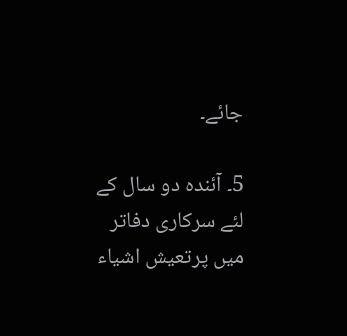جائے۔

5۔ آئندہ دو سال کے لئے سرکاری دفاتر میں پرتعیش اشیاء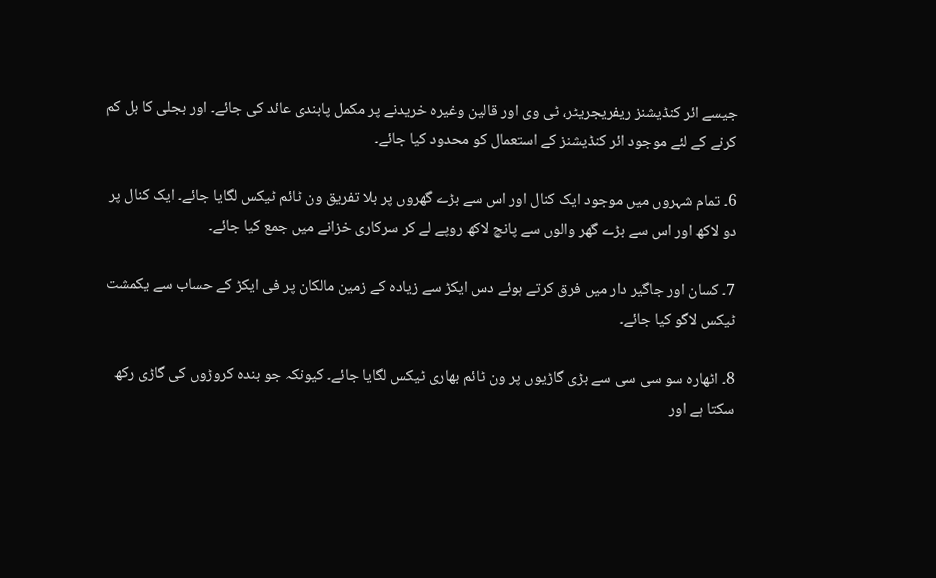جیسے ائر کنڈیشنز ریفریجریٹر، ٹی وی اور قالین وغیرہ خریدنے پر مکمل پابندی عائد کی جائے۔ اور بجلی کا بل کم کرنے کے لئے موجود ائر کنڈیشنز کے استعمال کو محدود کیا جائے۔

6۔ تمام شہروں میں موجود ایک کنال اور اس سے بڑے گھروں پر بلا تفریق ون ٹائم ٹیکس لگایا جائے۔ ایک کنال پر دو لاکھ اور اس سے بڑے گھر والوں سے پانچ لاکھ روپے لے کر سرکاری خزانے میں جمع کیا جائے۔

7۔ کسان اور جاگیر دار میں فرق کرتے ہوئے دس ایکڑ سے زیادہ کے زمین مالکان پر فی ایکڑ کے حساب سے یکمشت ٹیکس لاگو کیا جائے۔

8۔ اٹھارہ سو سی سی سے بڑی گاڑیوں پر ون ٹائم بھاری ٹیکس لگایا جائے۔ کیونکہ جو بندہ کروڑوں کی گاڑی رکھ سکتا ہے اور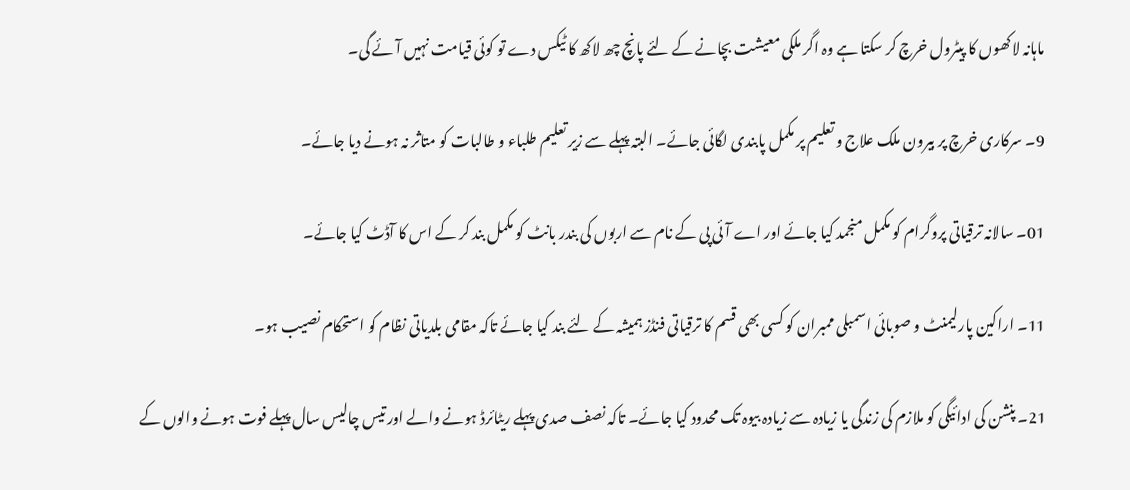ماہانہ لاکھوں کا پیٹرول خرچ کر سکتا ہے وہ اگر ملکی معیشت بچانے کے لئے پانچ چھ لاکھ کا ٹیکس دے تو کوئی قیامت نہیں آئے گی۔

9۔ سرکاری خرچ پر بیرون ملک علاج و تعلیم پر مکمل پابندی لگائی جائے۔ البتہ پہلے سے زیر تعلیم طلباء و طالبات کو متاثر نہ ہونے دیا جائے۔

01۔ سالانہ ترقیاتی پروگرام کو مکمل منجمد کیا جائے اور اے آئی پی کے نام سے اربوں کی بندر بانٹ کو مکمل بند کر کے اس کا آڈٹ کیا جائے۔

11۔ اراکین پارلیمنٹ و صوبائی اسمبلی ممبران کو کسی بھی قسم کا ترقیاتی فنڈز ہمیشہ کے لئے بند کیا جائے تاکہ مقامی بلدیاتی نظام کو استحکام نصیب ہو۔

21۔ پنشن کی ادائیگی کو ملازم کی زندگی یا زیادہ سے زیادہ بیوہ تک محدود کیا جائے۔ تاکہ نصف صدی پہلے ریٹائرڈ ہونے والے اور تیس چالیس سال پہلے فوت ہونے والوں کے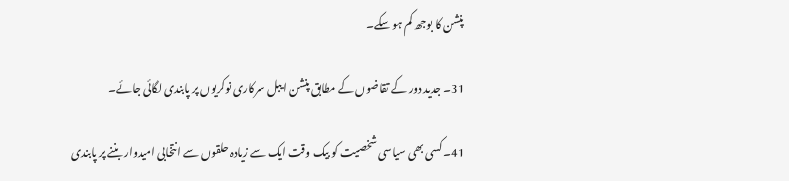پنشن کا بوجھ کم ہو سکے۔

31۔ جدید دور کے تقاضوں کے مطابق پنشن ایبل سرکاری نوکریوں پر پابندی لگائی جائے۔

41۔ کسی بھی سیاسی شخصیت کو بیک وقت ایک سے زیادہ حلقوں سے انتخابی امیدوار بننے پر پابندی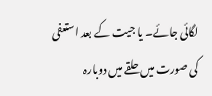لگائی جائے۔ یا جیت کے بعد استعفی کی صورت میں حلقے میں دوبارہ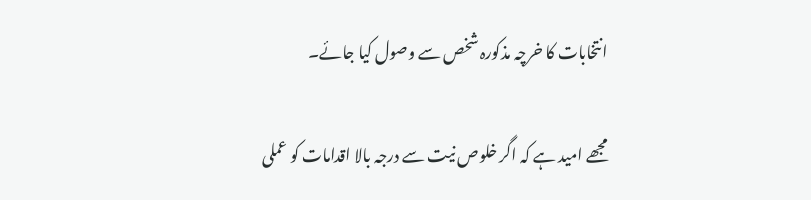انتخابات کا خرچہ مذکورہ شخص سے وصول کیا جائے۔

مجھے امید ہے کہ اگر خلوص نیت سے درجہ بالا اقدامات کو عملی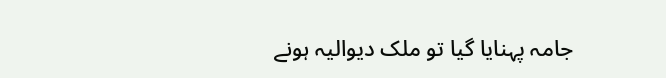جامہ پہنایا گیا تو ملک دیوالیہ ہونے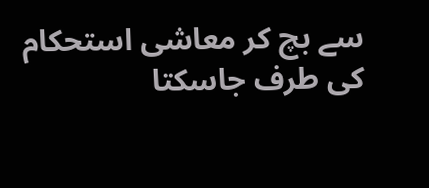سے بچ کر معاشی استحکام کی طرف جاسکتا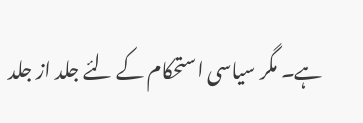ہے۔ مگر سیاسی استحکام کے لئے جلد از جلد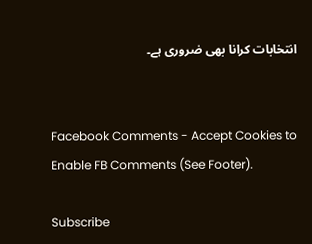انتخابات کرانا بھی ضروری ہے۔


Facebook Comments - Accept Cookies to Enable FB Comments (See Footer).

Subscribe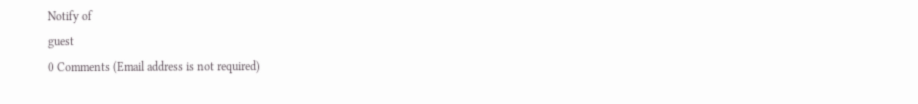Notify of
guest
0 Comments (Email address is not required)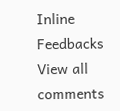Inline Feedbacks
View all comments